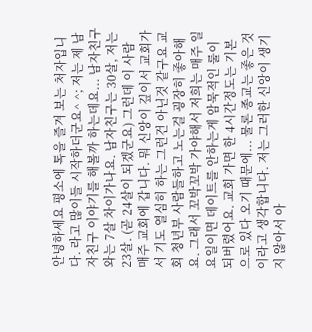안녕하세요 평소에 톡을 즐겨 보는 처자입니다. 라고 많이들 시작하더군요^ ^; 저는 제 남자친구 이야기를 해볼까 하는데요... 남자친구와는 7살 차이가나요. 남자친구는 30살, 저는 23살. (곧 24살이 되겠군요) 그런데 이 사람 매주 교회에 갑니다. 뭐 신앙이 깊이서 교회가서 기도 열심히 하는 그런건 아닌것 같구요 교회 청년부 사람들하고 노는걸 굉장히 좋아해요. 그래서 꼬박꼬박 가야해서 저희는 매주 일요일이면 데이트를 안하는게 암묵적인 룰이 되버렸어요. 교회 가면 한 4시간정도는 기본으로 있다 오기 때문에... 물론 종교는 좋은 것이라고 생각합니다. 저는 그러한 신앙이 생기지 않아서 아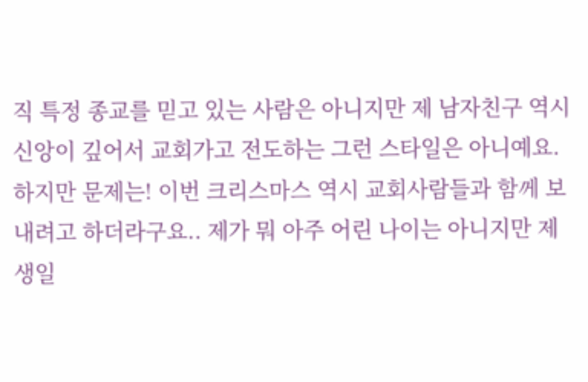직 특정 종교를 믿고 있는 사람은 아니지만 제 남자친구 역시 신앙이 깊어서 교회가고 전도하는 그런 스타일은 아니예요. 하지만 문제는! 이번 크리스마스 역시 교회사람들과 함께 보내려고 하더라구요.. 제가 뭐 아주 어린 나이는 아니지만 제 생일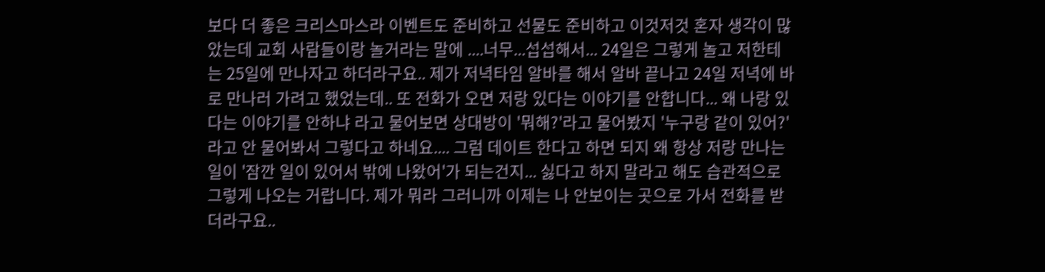보다 더 좋은 크리스마스라 이벤트도 준비하고 선물도 준비하고 이것저것 혼자 생각이 많았는데 교회 사람들이랑 놀거라는 말에 ....너무...섭섭해서... 24일은 그렇게 놀고 저한테는 25일에 만나자고 하더라구요.. 제가 저녁타임 알바를 해서 알바 끝나고 24일 저녁에 바로 만나러 가려고 했었는데.. 또 전화가 오면 저랑 있다는 이야기를 안합니다... 왜 나랑 있다는 이야기를 안하냐 라고 물어보면 상대방이 '뭐해?'라고 물어봤지 '누구랑 같이 있어?'라고 안 물어봐서 그렇다고 하네요.... 그럼 데이트 한다고 하면 되지 왜 항상 저랑 만나는 일이 '잠깐 일이 있어서 밖에 나왔어'가 되는건지... 싫다고 하지 말라고 해도 습관적으로 그렇게 나오는 거랍니다. 제가 뭐라 그러니까 이제는 나 안보이는 곳으로 가서 전화를 받더라구요..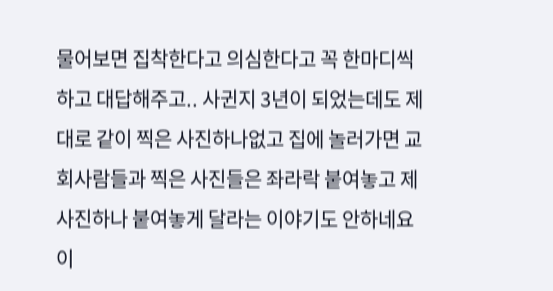물어보면 집착한다고 의심한다고 꼭 한마디씩 하고 대답해주고.. 사귄지 3년이 되었는데도 제대로 같이 찍은 사진하나없고 집에 놀러가면 교회사람들과 찍은 사진들은 좌라락 붙여놓고 제 사진하나 붙여놓게 달라는 이야기도 안하네요 이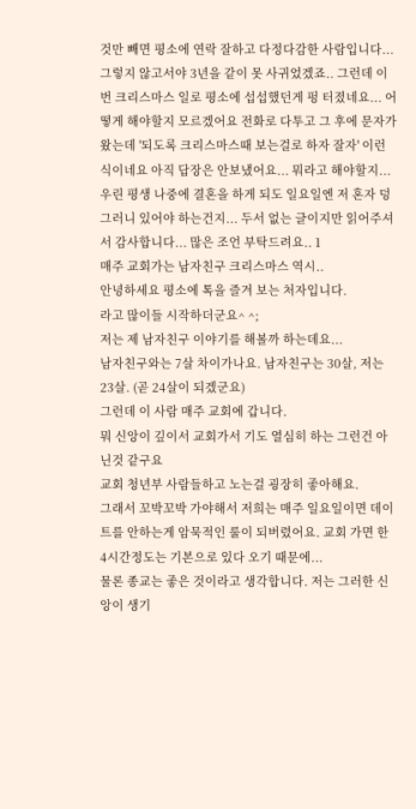것만 빼면 평소에 연락 잘하고 다정다감한 사람입니다... 그렇지 않고서야 3년을 같이 못 사귀었겠죠.. 그런데 이번 크리스마스 일로 평소에 섭섭했던게 펑 터졌네요... 어떻게 해야할지 모르겠어요 전화로 다투고 그 후에 문자가 왔는데 '되도록 크리스마스때 보는걸로 하자 잘자' 이런식이네요 아직 답장은 안보냈어요... 뭐라고 해야할지... 우린 평생 나중에 결혼을 하게 되도 일요일엔 저 혼자 덩그러니 있어야 하는건지... 두서 없는 글이지만 읽어주셔서 감사합니다... 많은 조언 부탁드려요.. 1
매주 교회가는 남자친구 크리스마스 역시..
안녕하세요 평소에 톡을 즐겨 보는 처자입니다.
라고 많이들 시작하더군요^ ^;
저는 제 남자친구 이야기를 해볼까 하는데요...
남자친구와는 7살 차이가나요. 남자친구는 30살, 저는 23살. (곧 24살이 되겠군요)
그런데 이 사람 매주 교회에 갑니다.
뭐 신앙이 깊이서 교회가서 기도 열심히 하는 그런건 아닌것 같구요
교회 청년부 사람들하고 노는걸 굉장히 좋아해요.
그래서 꼬박꼬박 가야해서 저희는 매주 일요일이면 데이트를 안하는게 암묵적인 룰이 되버렸어요. 교회 가면 한 4시간정도는 기본으로 있다 오기 때문에...
물론 종교는 좋은 것이라고 생각합니다. 저는 그러한 신앙이 생기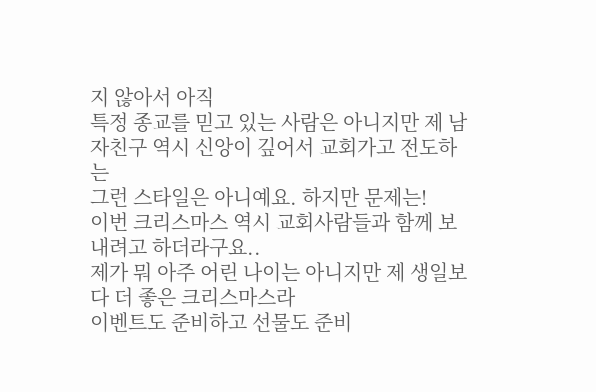지 않아서 아직
특정 종교를 믿고 있는 사람은 아니지만 제 남자친구 역시 신앙이 깊어서 교회가고 전도하는
그런 스타일은 아니예요. 하지만 문제는!
이번 크리스마스 역시 교회사람들과 함께 보내려고 하더라구요..
제가 뭐 아주 어린 나이는 아니지만 제 생일보다 더 좋은 크리스마스라
이벤트도 준비하고 선물도 준비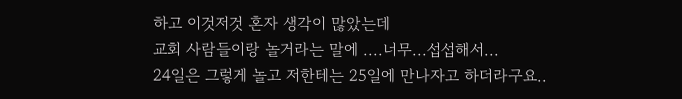하고 이것저것 혼자 생각이 많았는데
교회 사람들이랑 놀거라는 말에 ....너무...섭섭해서...
24일은 그렇게 놀고 저한테는 25일에 만나자고 하더라구요..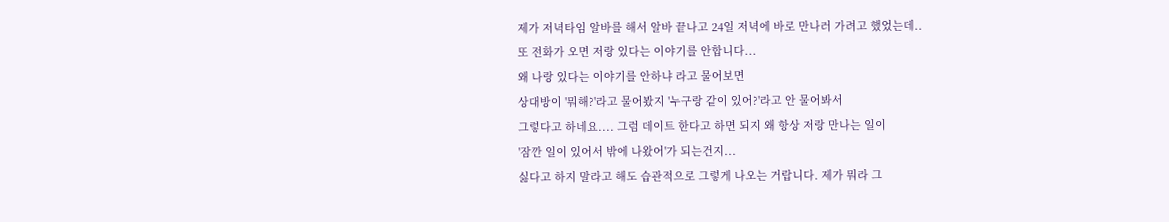제가 저녁타임 알바를 해서 알바 끝나고 24일 저녁에 바로 만나러 가려고 했었는데..
또 전화가 오면 저랑 있다는 이야기를 안합니다...
왜 나랑 있다는 이야기를 안하냐 라고 물어보면
상대방이 '뭐해?'라고 물어봤지 '누구랑 같이 있어?'라고 안 물어봐서
그렇다고 하네요.... 그럼 데이트 한다고 하면 되지 왜 항상 저랑 만나는 일이
'잠깐 일이 있어서 밖에 나왔어'가 되는건지...
싫다고 하지 말라고 해도 습관적으로 그렇게 나오는 거랍니다. 제가 뭐라 그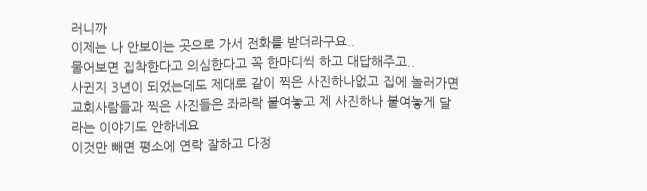러니까
이제는 나 안보이는 곳으로 가서 전화를 받더라구요..
물어보면 집착한다고 의심한다고 꼭 한마디씩 하고 대답해주고..
사귄지 3년이 되었는데도 제대로 같이 찍은 사진하나없고 집에 놀러가면
교회사람들과 찍은 사진들은 좌라락 붙여놓고 제 사진하나 붙여놓게 달라는 이야기도 안하네요
이것만 빼면 평소에 연락 잘하고 다정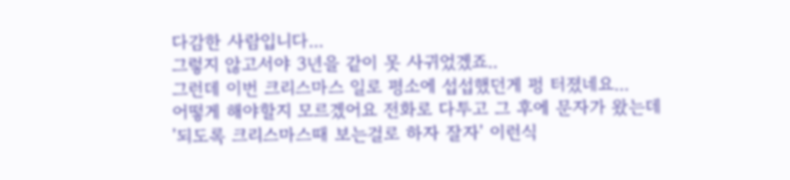다감한 사람입니다...
그렇지 않고서야 3년을 같이 못 사귀었겠죠..
그런데 이번 크리스마스 일로 평소에 섭섭했던게 펑 터졌네요...
어떻게 해야할지 모르겠어요 전화로 다투고 그 후에 문자가 왔는데
'되도록 크리스마스때 보는걸로 하자 잘자' 이런식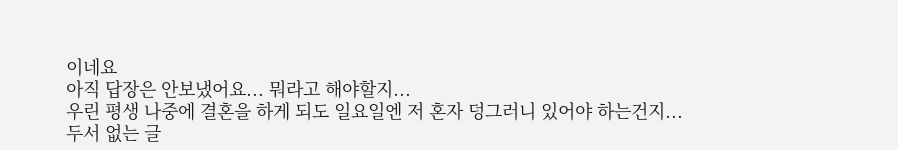이네요
아직 답장은 안보냈어요... 뭐라고 해야할지...
우린 평생 나중에 결혼을 하게 되도 일요일엔 저 혼자 덩그러니 있어야 하는건지...
두서 없는 글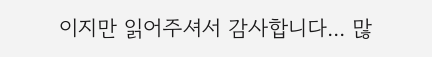이지만 읽어주셔서 감사합니다... 많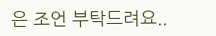은 조언 부탁드려요..